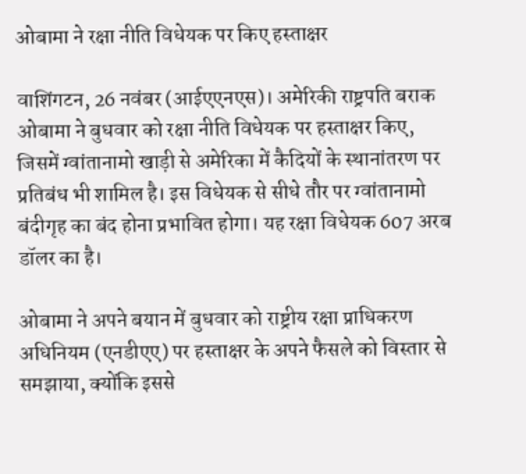ओबामा ने रक्षा नीति विधेयक पर किए हस्ताक्षर

वाशिंगटन, 26 नवंबर (आईएएनएस)। अमेरिकी राष्ट्रपति बराक ओबामा ने बुधवार को रक्षा नीति विधेयक पर हस्ताक्षर किए, जिसमें ग्वांतानामो खाड़ी से अमेरिका में कैदियों के स्थानांतरण पर प्रतिबंध भी शामिल है। इस विधेयक से सीधे तौर पर ग्वांतानामो बंदीगृह का बंद होना प्रभावित होगा। यह रक्षा विधेयक 607 अरब डॉलर का है।

ओबामा ने अपने बयान में बुधवार को राष्ट्रीय रक्षा प्राधिकरण अधिनियम (एनडीएए) पर हस्ताक्षर के अपने फैसले को विस्तार से समझाया, क्योंकि इससे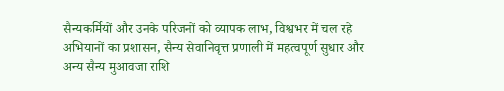सैन्यकर्मियों और उनके परिजनों को व्यापक लाभ, विश्वभर में चल रहे अभियानों का प्रशासन, सैन्य सेवानिवृत्त प्रणाली में महत्वपूर्ण सुधार और अन्य सैन्य मुआवजा राशि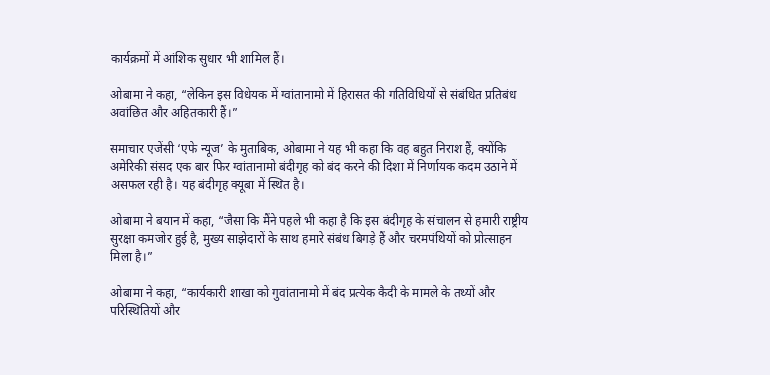कार्यक्रमों में आंशिक सुधार भी शामिल हैं।

ओबामा ने कहा, “लेकिन इस विधेयक में ग्वांतानामो में हिरासत की गतिविधियों से संबंधित प्रतिबंध अवांछित और अहितकारी हैं।”

समाचार एजेंसी ‘एफे न्यूज’ के मुताबिक, ओबामा ने यह भी कहा कि वह बहुत निराश हैं, क्योंकि अमेरिकी संसद एक बार फिर ग्वांतानामो बंदीगृह को बंद करने की दिशा में निर्णायक कदम उठाने में असफल रही है। यह बंदीगृह क्यूबा में स्थित है।

ओबामा ने बयान में कहा, “जैसा कि मैंने पहले भी कहा है कि इस बंदीगृह के संचालन से हमारी राष्ट्रीय सुरक्षा कमजोर हुई है, मुख्य साझेदारों के साथ हमारे संबंध बिगड़े हैं और चरमपंथियों को प्रोत्साहन मिला है।”

ओबामा ने कहा, “कार्यकारी शाखा को गुवांतानामो में बंद प्रत्येक कैदी के मामले के तथ्यों और परिस्थितियों और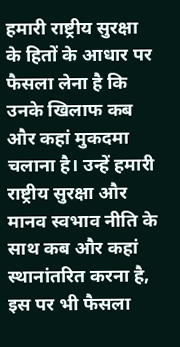हमारी राष्ट्रीय सुरक्षा के हितों के आधार पर फैसला लेना है कि उनके खिलाफ कब और कहां मुकदमा चलाना है। उन्हें हमारी राष्ट्रीय सुरक्षा और मानव स्वभाव नीति के साथ कब और कहां स्थानांतरित करना है, इस पर भी फैसला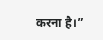करना है।”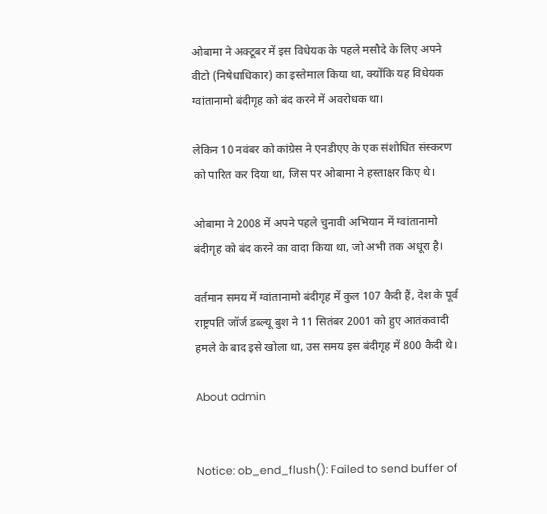ओबामा ने अक्टूबर में इस विधेयक के पहले मसौदे के लिए अपने वीटो (निषेधाधिकार) का इस्तेमाल किया था, क्योंकि यह विधेयक ग्वांतानामो बंदीगृह को बंद करने में अवरोधक था।

लेकिन 10 नवंबर को कांग्रेस ने एनडीएए के एक संशोधित संस्करण को पारित कर दिया था, जिस पर ओबामा ने हस्ताक्षर किए थे।

ओबामा ने 2008 में अपने पहले चुनावी अभियान में ग्वांतानामो बंदीगृह को बंद करने का वादा किया था, जो अभी तक अधूरा है।

वर्तमान समय में ग्वांतानामो बंदीगृह में कुल 107 कैदी हैं, देश के पूर्व राष्ट्रपति जॉर्ज डब्ल्यू बुश ने 11 सितंबर 2001 को हुए आतंकवादी हमले के बाद इसे खोला था, उस समय इस बंदीगृह में 800 कैदी थे।

About admin


Notice: ob_end_flush(): Failed to send buffer of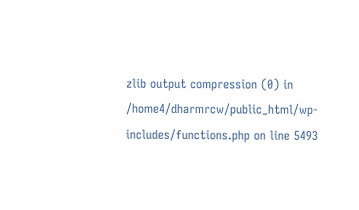zlib output compression (0) in /home4/dharmrcw/public_html/wp-includes/functions.php on line 5493